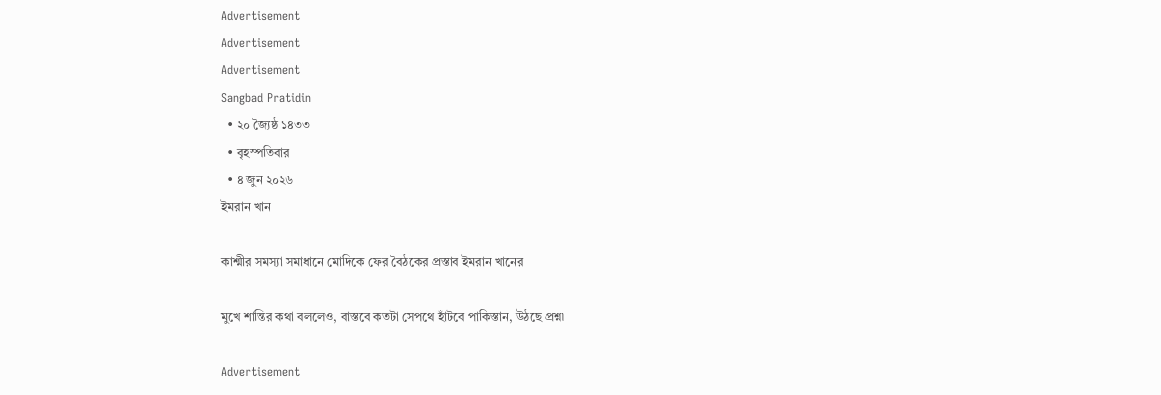Advertisement
Advertisement
Advertisement
Sangbad Pratidin
  • ২০ জ্যৈষ্ঠ ১৪৩৩
  • বৃহস্পতিবার
  • ৪ জুন ২০২৬
ইমরান খান

কাশ্মীর সমস্যা সমাধানে মোদিকে ফের বৈঠকের প্রস্তাব ইমরান খানের

মুখে শান্তির কথা বললেও, বাস্তবে কতটা সেপথে হাঁটবে পাকিস্তান, উঠছে প্রশ্ন৷

Advertisement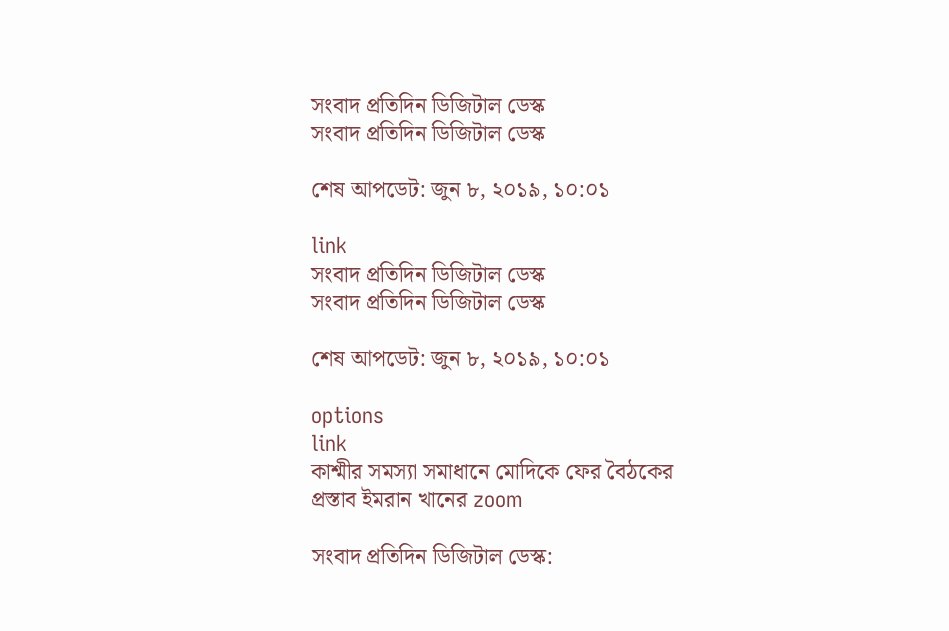সংবাদ প্রতিদিন ডিজিটাল ডেস্ক
সংবাদ প্রতিদিন ডিজিটাল ডেস্ক

শেষ আপডেট: জুন ৮, ২০১৯, ১০:০১

link
সংবাদ প্রতিদিন ডিজিটাল ডেস্ক
সংবাদ প্রতিদিন ডিজিটাল ডেস্ক

শেষ আপডেট: জুন ৮, ২০১৯, ১০:০১

options
link
কাশ্মীর সমস্যা সমাধানে মোদিকে ফের বৈঠকের প্রস্তাব ইমরান খানের zoom

সংবাদ প্রতিদিন ডিজিটাল ডেস্ক: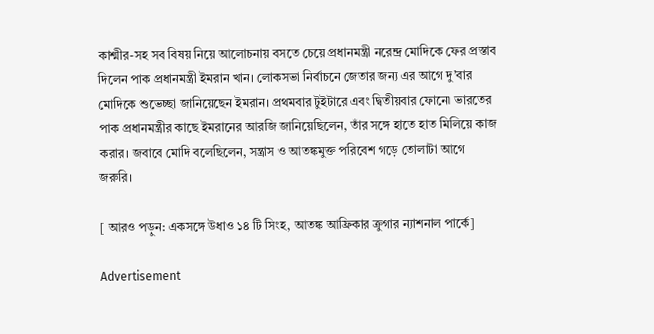কাশ্মীর-সহ সব বিষয় নিয়ে আলোচনায় বসতে চেয়ে প্রধানমন্ত্রী নরেন্দ্র মোদিকে ফের প্রস্তাব দিলেন পাক প্রধানমন্ত্রী ইমরান খান। লোকসভা নির্বাচনে জেতার জন্য এর আগে দু’বার মোদিকে শুভেচ্ছা জানিয়েছেন ইমরান। প্রথমবার টুইটারে এবং দ্বিতীয়বার ফোনে৷ ভারতের পাক প্রধানমন্ত্রীর কাছে ইমরানের আরজি জানিয়েছিলেন, তাঁর সঙ্গে হাতে হাত মিলিয়ে কাজ করার। জবাবে মোদি বলেছিলেন, সন্ত্রাস ও আতঙ্কমুক্ত পরিবেশ গড়ে তোলাটা আগে জরুরি।

[ আরও পড়ুন: একসঙ্গে উধাও ১৪ টি সিংহ, আতঙ্ক আফ্রিকার ক্রুগার ন্যাশনাল পার্কে]

Advertisement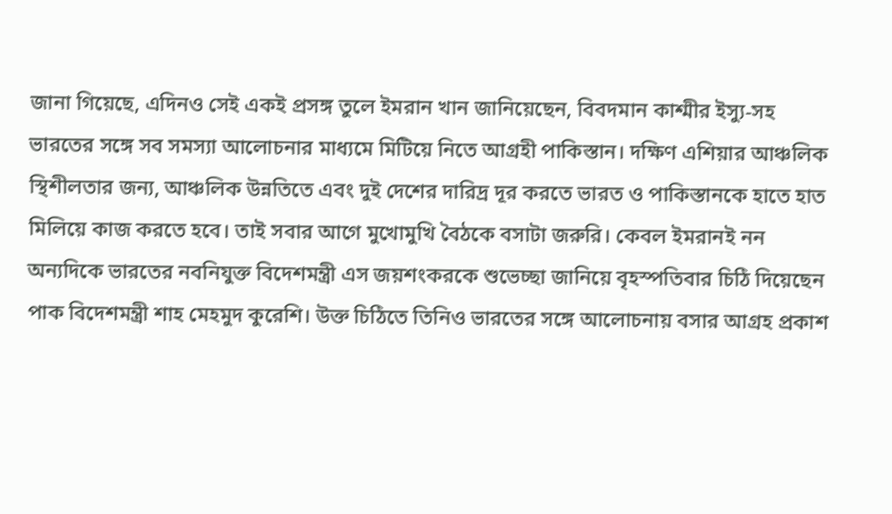জানা গিয়েছে, এদিনও সেই একই প্রসঙ্গ তুলে ইমরান খান জানিয়েছেন, বিবদমান কাশ্মীর ইস্যু-সহ ভারতের সঙ্গে সব সমস্যা আলোচনার মাধ্যমে মিটিয়ে নিতে আগ্রহী পাকিস্তান। দক্ষিণ এশিয়ার আঞ্চলিক স্থিশীলতার জন্য, আঞ্চলিক উন্নতিতে এবং দুই দেশের দারিদ্র দূর করতে ভারত ও পাকিস্তানকে হাতে হাত মিলিয়ে কাজ করতে হবে। তাই সবার আগে মুখোমুখি বৈঠকে বসাটা জরুরি। কেবল ইমরানই নন অন্যদিকে ভারতের নবনিযুক্ত বিদেশমন্ত্রী এস জয়শংকরকে শুভেচ্ছা জানিয়ে বৃহস্পতিবার চিঠি দিয়েছেন পাক বিদেশমন্ত্রী শাহ মেহমুদ কুরেশি। উক্ত চিঠিতে তিনিও ভারতের সঙ্গে আলোচনায় বসার আগ্রহ প্রকাশ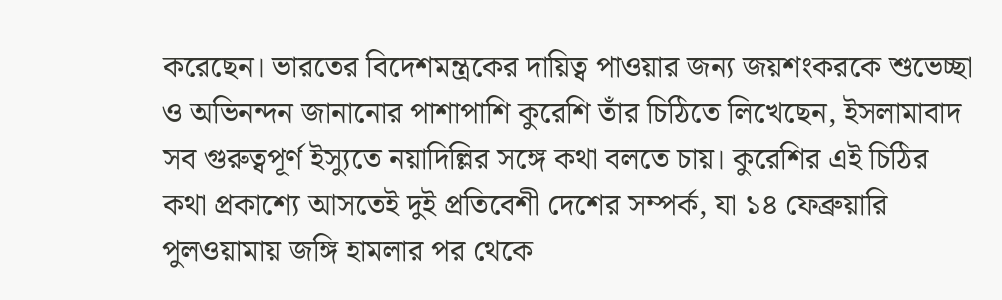করেছেন। ভারতের বিদেশমন্ত্রকের দায়িত্ব পাওয়ার জন্য জয়শংকরকে শুভেচ্ছা ও অভিনন্দন জানানোর পাশাপাশি কুরেশি তাঁর চিঠিতে লিখেছেন, ইসলামাবাদ সব গুরুত্বপূর্ণ ইস্যুতে নয়াদিল্লির সঙ্গে কথা বলতে চায়। কুরেশির এই চিঠির কথা প্রকাশ্যে আসতেই দুই প্রতিবেশী দেশের সম্পর্ক, যা ১৪ ফেব্রুয়ারি পুলওয়ামায় জঙ্গি হামলার পর থেকে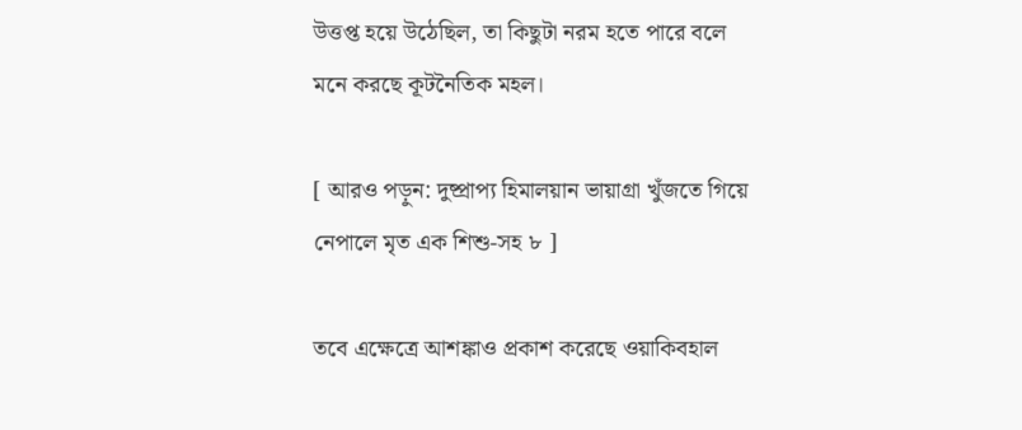উত্তপ্ত হয়ে উঠেছিল, তা কিছুটা নরম হতে পারে বলে মনে করছে কূটনৈতিক মহল।

[ আরও পড়ুন: দুষ্প্রাপ্য হিমালয়ান ভায়াগ্রা খুঁজতে গিয়ে নেপালে মৃত এক শিশু-সহ ৮ ]

তবে এক্ষেত্রে আশঙ্কাও প্রকাশ করেছে ওয়াকিবহাল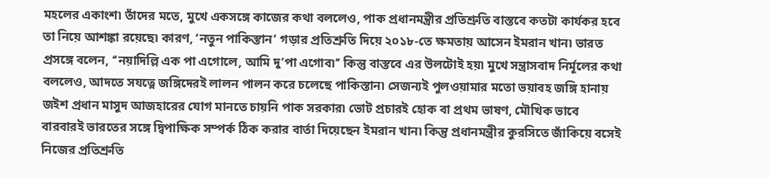মহলের একাংশ৷ তাঁদের মতে, মুখে একসঙ্গে কাজের কথা বললেও, পাক প্রধানমন্ত্রীর প্রতিশ্রুতি বাস্তবে কতটা কার্যকর হবে তা নিয়ে আশঙ্কা রয়েছে৷ কারণ, ‘নতুন পাকিস্তান’ গড়ার প্রতিশ্রুতি দিয়ে ২০১৮-তে ক্ষমতায় আসেন ইমরান খান৷ ভারত প্রসঙ্গে বলেন, ‘‘নয়াদিল্লি এক পা এগোলে, আমি দু’পা এগোব৷’’ কিন্তু বাস্তবে এর উলটোই হয়৷ মুখে সন্ত্রাসবাদ নির্মূলের কথা বললেও, আদতে সযত্নে জঙ্গিদেরই লালন পালন করে চলেছে পাকিস্তান৷ সেজন্যই পুলওয়ামার মতো ভয়াবহ জঙ্গি হানায় জইশ প্রধান মাসুদ আজহারের যোগ মানতে চায়নি পাক সরকার৷ ভোট প্রচারই হোক বা প্রথম ভাষণ, মৌখিক ভাবে বারবারই ভারতের সঙ্গে দ্বিপাক্ষিক সম্পর্ক ঠিক করার বার্তা দিয়েছেন ইমরান খান৷ কিন্তু প্রধানমন্ত্রীর কুরসিতে জাঁকিয়ে বসেই নিজের প্রতিশ্রুতি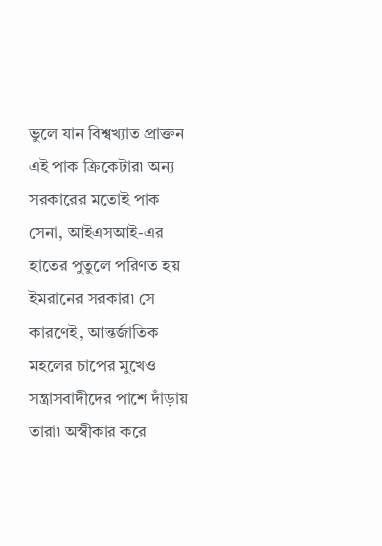ভুলে যান বিশ্বখ্যাত প্রাক্তন এই পাক ক্রিকেটার৷ অন্য সরকারের মতোই পাক সেনা, আইএসআই-এর হাতের পুতুলে পরিণত হয় ইমরানের সরকার৷ সে কারণেই, আন্তর্জাতিক মহলের চাপের মুখেও সন্ত্রাসবাদীদের পাশে দাঁড়ায় তারা৷ অস্বীকার করে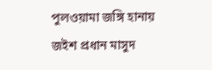পুলওয়ামা জঙ্গি হানায় জইশ প্রধান মাসুদ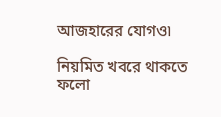আজহারের যোগও৷

নিয়মিত খবরে থাকতে ফলো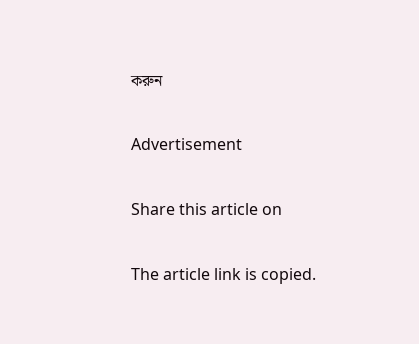করুন

Advertisement

Share this article on

The article link is copied.